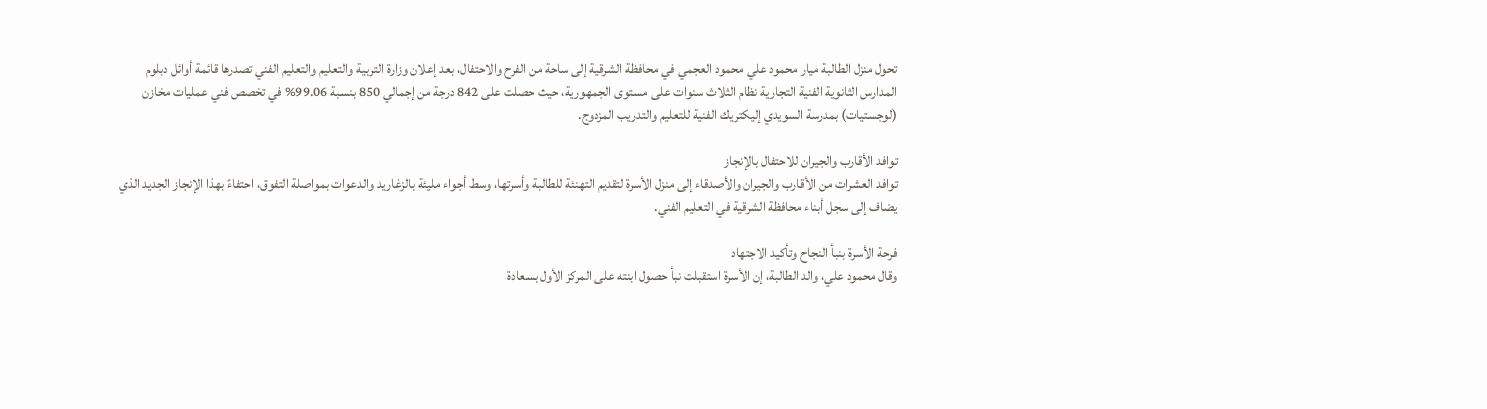تحول منزل الطالبة ميار محمود علي محمود العجمي في محافظة الشرقية إلى ساحة من الفرح والاحتفال، بعد إعلان وزارة التربية والتعليم والتعليم الفني تصدرها قائمة أوائل دبلوم المدارس الثانوية الفنية التجارية نظام الثلاث سنوات على مستوى الجمهورية، حيث حصلت على 842 درجة من إجمالي 850 بنسبة 99.06% في تخصص فني عمليات مخازن (لوجستيات) بمدرسة السويدي إليكتريك الفنية للتعليم والتدريب المزدوج.

توافد الأقارب والجيران للاحتفال بالإنجاز
توافد العشرات من الأقارب والجيران والأصدقاء إلى منزل الأسرة لتقديم التهنئة للطالبة وأسرتها، وسط أجواء مليئة بالزغاريد والدعوات بمواصلة التفوق، احتفاءً بهذا الإنجاز الجديد الذي يضاف إلى سجل أبناء محافظة الشرقية في التعليم الفني.

فرحة الأسرة بنبأ النجاح وتأكيد الاجتهاد
وقال محمود علي، والد الطالبة، إن الأسرة استقبلت نبأ حصول ابنته على المركز الأول بسعادة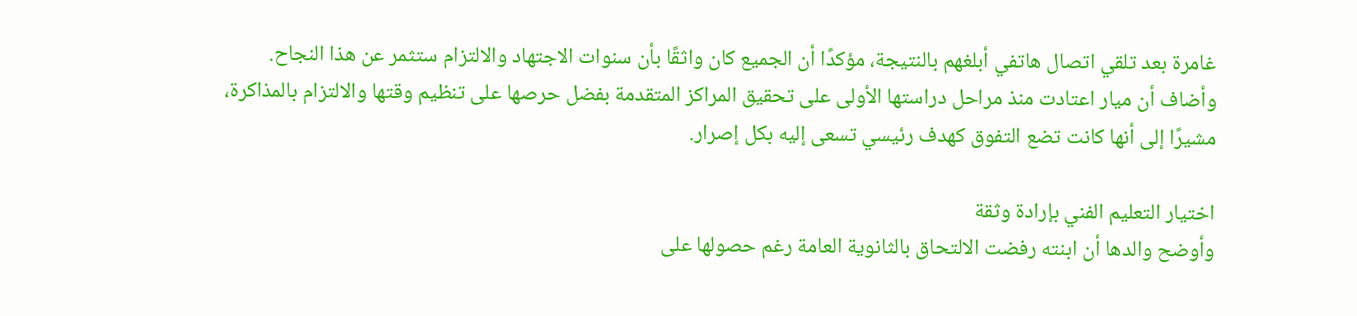غامرة بعد تلقي اتصال هاتفي أبلغهم بالنتيجة، مؤكدًا أن الجميع كان واثقًا بأن سنوات الاجتهاد والالتزام ستثمر عن هذا النجاح.
وأضاف أن ميار اعتادت منذ مراحل دراستها الأولى على تحقيق المراكز المتقدمة بفضل حرصها على تنظيم وقتها والالتزام بالمذاكرة، مشيرًا إلى أنها كانت تضع التفوق كهدف رئيسي تسعى إليه بكل إصرار.

اختيار التعليم الفني بإرادة وثقة
وأوضح والدها أن ابنته رفضت الالتحاق بالثانوية العامة رغم حصولها على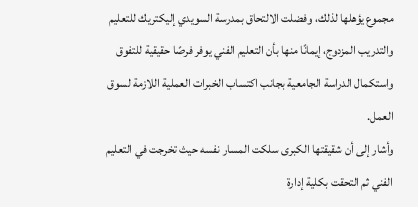مجموع يؤهلها لذلك، وفضلت الالتحاق بمدرسة السويدي إليكتريك للتعليم والتدريب المزدوج، إيمانًا منها بأن التعليم الفني يوفر فرصًا حقيقية للتفوق واستكمال الدراسة الجامعية بجانب اكتساب الخبرات العملية اللازمة لسوق العمل.
وأشار إلى أن شقيقتها الكبرى سلكت المسار نفسه حيث تخرجت في التعليم الفني ثم التحقت بكلية إدارة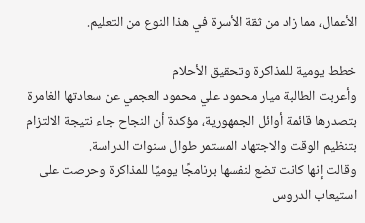الأعمال، مما زاد من ثقة الأسرة في هذا النوع من التعليم.

خطط يومية للمذاكرة وتحقيق الأحلام
وأعربت الطالبة ميار محمود علي محمود العجمي عن سعادتها الغامرة بتصدرها قائمة أوائل الجمهورية، مؤكدة أن النجاح جاء نتيجة الالتزام بتنظيم الوقت والاجتهاد المستمر طوال سنوات الدراسة.
وقالت إنها كانت تضع لنفسها برنامجًا يوميًا للمذاكرة وحرصت على استيعاب الدروس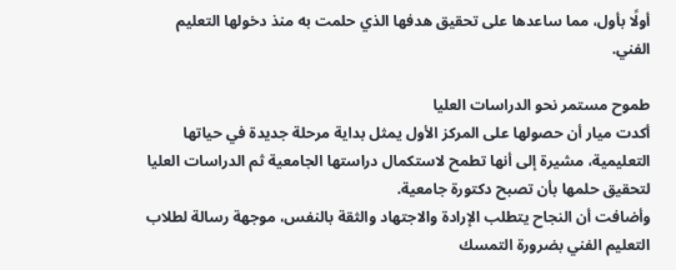أولًا بأول، مما ساعدها على تحقيق هدفها الذي حلمت به منذ دخولها التعليم الفني.

طموح مستمر نحو الدراسات العليا
أكدت ميار أن حصولها على المركز الأول يمثل بداية مرحلة جديدة في حياتها التعليمية، مشيرة إلى أنها تطمح لاستكمال دراستها الجامعية ثم الدراسات العليا لتحقيق حلمها بأن تصبح دكتورة جامعية.
وأضافت أن النجاح يتطلب الإرادة والاجتهاد والثقة بالنفس، موجهة رسالة لطلاب التعليم الفني بضرورة التمسك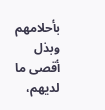بأحلامهم وبذل أقصى ما لديهم،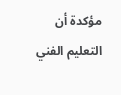مؤكدة أن التعليم الفني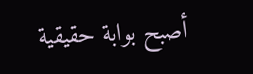أصبح بوابة حقيقية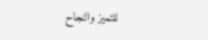للتميز والنجاح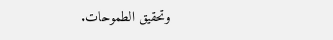وتحقيق الطموحات.